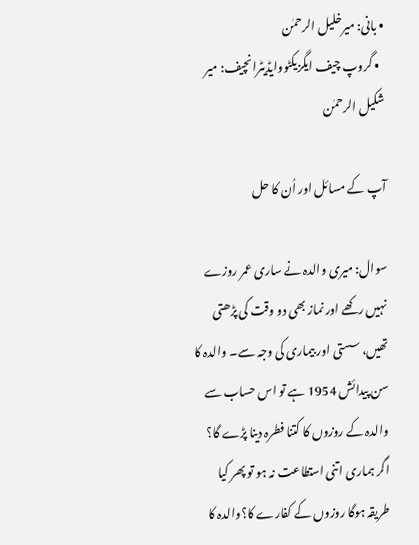• بانی: میرخلیل الرحمٰن
  • گروپ چیف ایگزیکٹووایڈیٹرانچیف: میر شکیل الرحمٰن

آپ کے مسائل اور اُن کا حل

سوال: میری والدہ نے ساری عمر روزے نہیں رکھے اور نماز بھی دو وقت کی پڑھتی تھیں، سستی اور بیماری کی وجہ سے۔ والدہ کا سن پیدائش 1954 ہے تو اس حساب سے والدہ کے روزوں کا کتنا فطرہ دینا پڑے گا؟ اگر ہماری اتنی استطاعت نہ ہو تو پھر کیا طریقہ ہوگا روزوں کے کفارے کا؟والدہ کا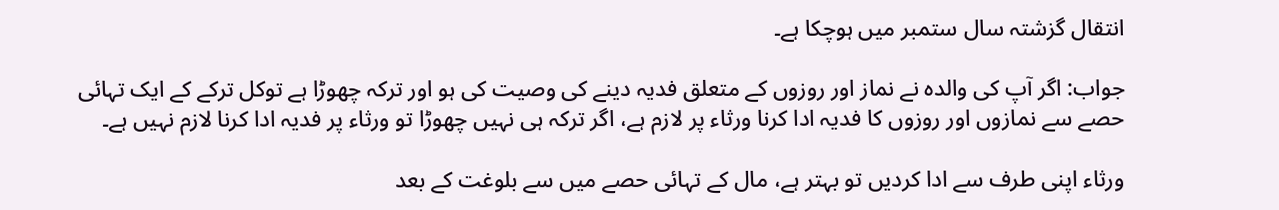انتقال گزشتہ سال ستمبر میں ہوچکا ہے۔

جواب: اگر آپ کی والدہ نے نماز اور روزوں کے متعلق فدیہ دینے کی وصیت کی ہو اور ترکہ چھوڑا ہے توکل ترکے کے ایک تہائی حصے سے نمازوں اور روزوں کا فدیہ ادا کرنا ورثاء پر لازم ہے، اگر ترکہ ہی نہیں چھوڑا تو ورثاء پر فدیہ ادا کرنا لازم نہیں ہے۔

ورثاء اپنی طرف سے ادا کردیں تو بہتر ہے، مال کے تہائی حصے میں سے بلوغت کے بعد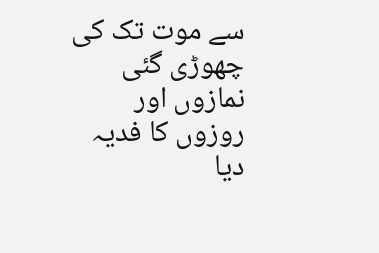سے موت تک کی چھوڑی گئی نمازوں اور روزوں کا فدیہ دیا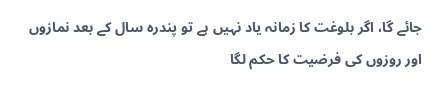جائے گا، اگر بلوغت کا زمانہ یاد نہیں ہے تو پندرہ سال کے بعد نمازوں اور روزوں کی فرضیت کا حکم لگا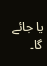یا جائے گا۔